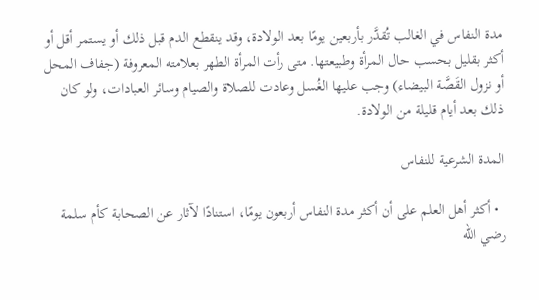مدة النفاس في الغالب تُقدَّر بأربعين يومًا بعد الولادة، وقد ينقطع الدم قبل ذلك أو يستمر أقل أو أكثر بقليل بحسب حال المرأة وطبيعتها. متى رأت المرأة الطهر بعلامته المعروفة (جفاف المحل أو نزول القَصَّة البيضاء) وجب عليها الغُسل وعادت للصلاة والصيام وسائر العبادات، ولو كان ذلك بعد أيام قليلة من الولادة.

المدة الشرعية للنفاس

  • أكثر أهل العلم على أن أكثر مدة النفاس أربعون يومًا، استنادًا لآثار عن الصحابة كأم سلمة رضي الله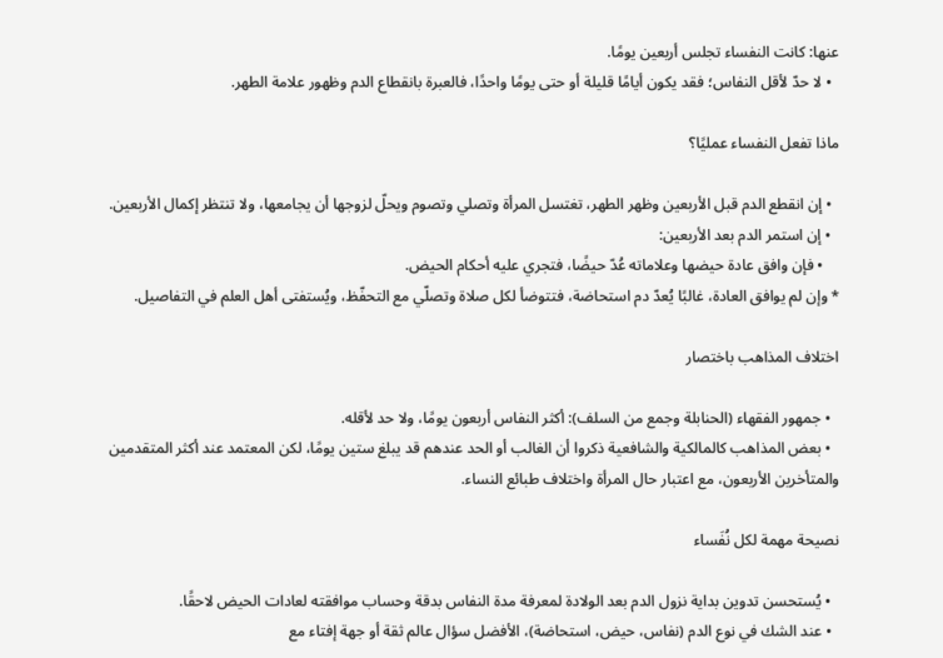عنها: كانت النفساء تجلس أربعين يومًا.
  • لا حدّ لأقل النفاس؛ فقد يكون أيامًا قليلة أو حتى يومًا واحدًا، فالعبرة بانقطاع الدم وظهور علامة الطهر.

ماذا تفعل النفساء عمليًا؟

  • إن انقطع الدم قبل الأربعين وظهر الطهر، تغتسل المرأة وتصلي وتصوم ويحلّ لزوجها أن يجامعها، ولا تنتظر إكمال الأربعين.
  • إن استمر الدم بعد الأربعين:
    • فإن وافق عادة حيضها وعلاماته عُدّ حيضًا، فتجري عليه أحكام الحيض.
* وإن لم يوافق العادة، غالبًا يُعدّ دم استحاضة، فتتوضأ لكل صلاة وتصلّي مع التحفّظ، ويُستفتى أهل العلم في التفاصيل.

اختلاف المذاهب باختصار

  • جمهور الفقهاء (الحنابلة وجمع من السلف): أكثر النفاس أربعون يومًا، ولا حد لأقله.
  • بعض المذاهب كالمالكية والشافعية ذكروا أن الغالب أو الحد عندهم قد يبلغ ستين يومًا، لكن المعتمد عند أكثر المتقدمين والمتأخرين الأربعون، مع اعتبار حال المرأة واختلاف طبائع النساء.

نصيحة مهمة لكل نُفَساء

  • يُستحسن تدوين بداية نزول الدم بعد الولادة لمعرفة مدة النفاس بدقة وحساب موافقته لعادات الحيض لاحقًا.
  • عند الشك في نوع الدم (نفاس، حيض، استحاضة)، الأفضل سؤال عالم ثقة أو جهة إفتاء مع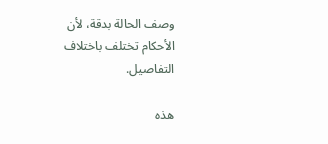وصف الحالة بدقة، لأن الأحكام تختلف باختلاف التفاصيل.

هذه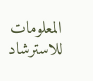المعلومات للاسترشاد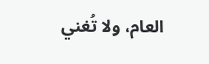العام، ولا تُغني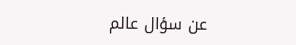عن سؤال عالم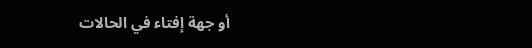أو جهة إفتاء في الحالات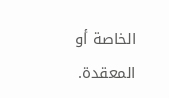الخاصة أو المعقدة.